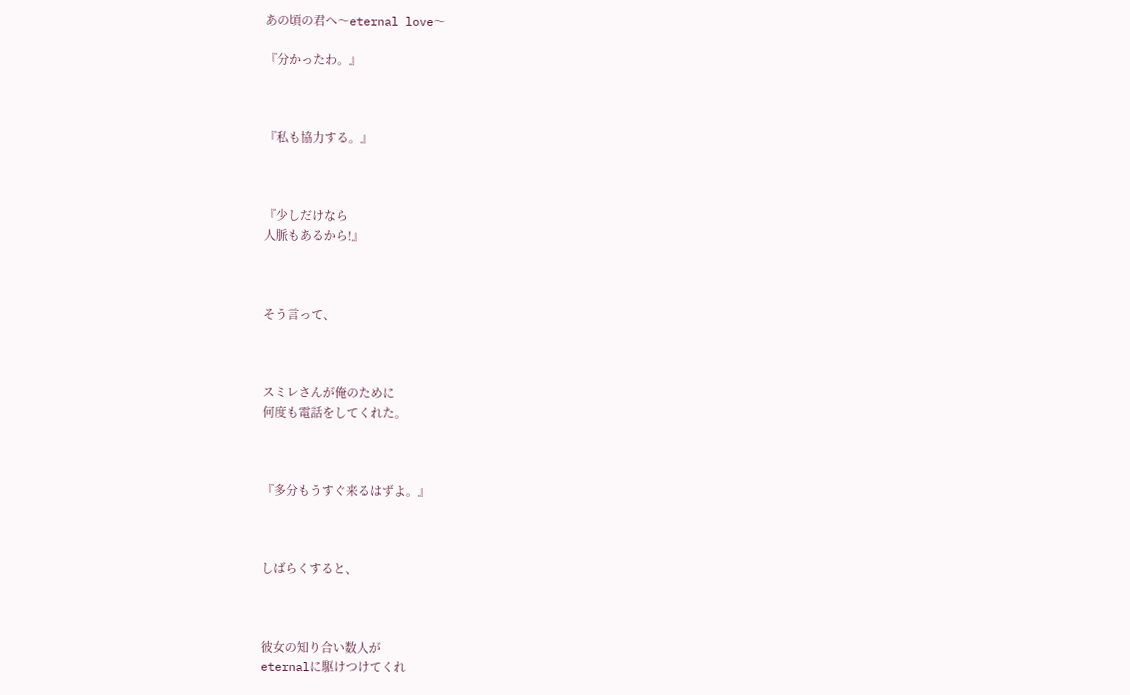あの頃の君へ〜eternal love〜

『分かったわ。』



『私も協力する。』



『少しだけなら
人脈もあるから!』



そう言って、



スミレさんが俺のために
何度も電話をしてくれた。



『多分もうすぐ来るはずよ。』



しばらくすると、



彼女の知り合い数人が
eternalに駆けつけてくれ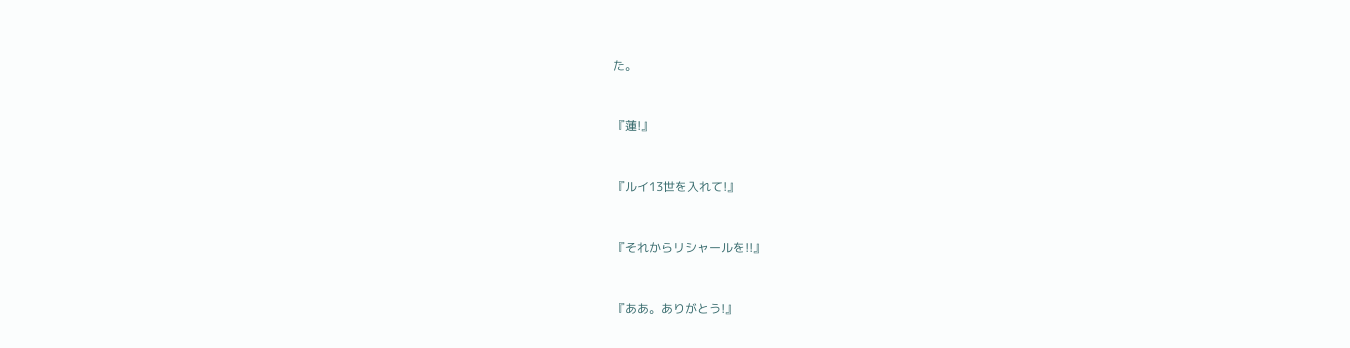た。



『蓮!』



『ルイ13世を入れて!』



『それからリシャールを!!』



『ああ。ありがとう!』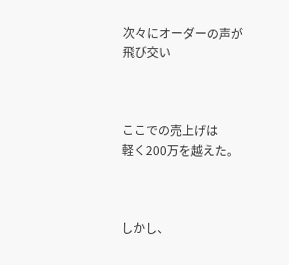次々にオーダーの声が飛び交い



ここでの売上げは
軽く200万を越えた。



しかし、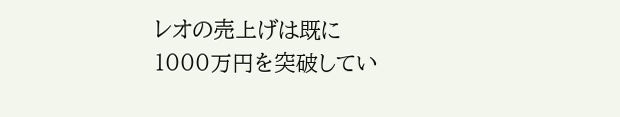レオの売上げは既に
1000万円を突破してい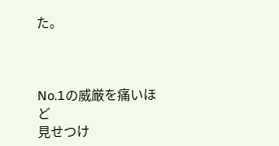た。



No.1の威厳を痛いほど
見せつけ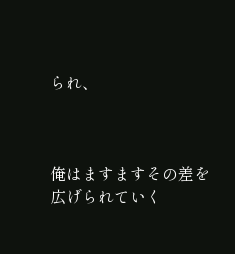られ、



俺はますますその差を
広げられていく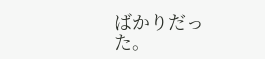ばかりだった。